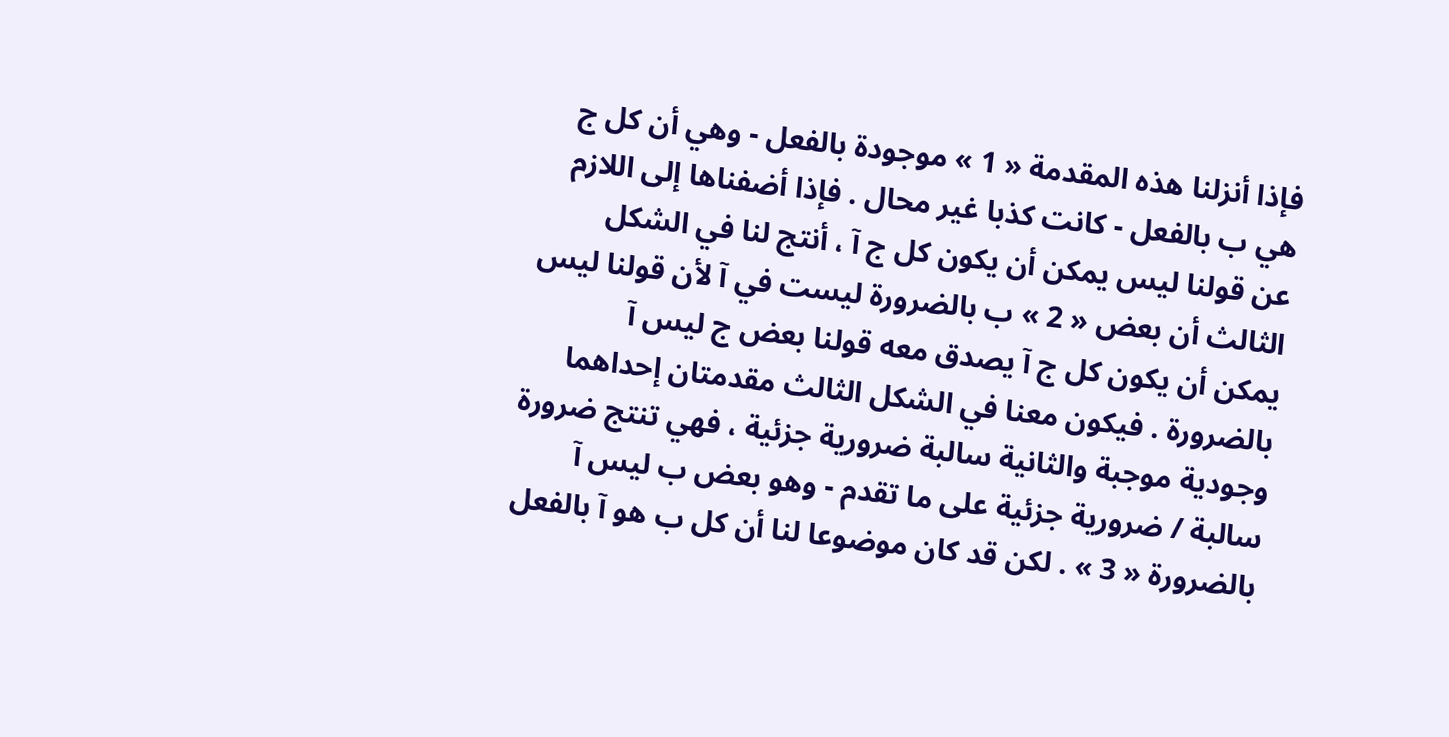فإذا أنزلنا هذه المقدمة « 1 » موجودة بالفعل - وهي أن كل ج هي ب بالفعل - كانت كذبا غير محال . فإذا أضفناها إلى اللازم عن قولنا ليس يمكن أن يكون كل ج آ ، أنتج لنا في الشكل الثالث أن بعض « 2 » ب بالضرورة ليست في آ لأن قولنا ليس يمكن أن يكون كل ج آ يصدق معه قولنا بعض ج ليس آ بالضرورة . فيكون معنا في الشكل الثالث مقدمتان إحداهما وجودية موجبة والثانية سالبة ضرورية جزئية ، فهي تنتج ضرورة سالبة / ضرورية جزئية على ما تقدم - وهو بعض ب ليس آ بالضرورة « 3 » . لكن قد كان موضوعا لنا أن كل ب هو آ بالفعل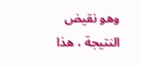وهو نقيض النتيجة ، هذا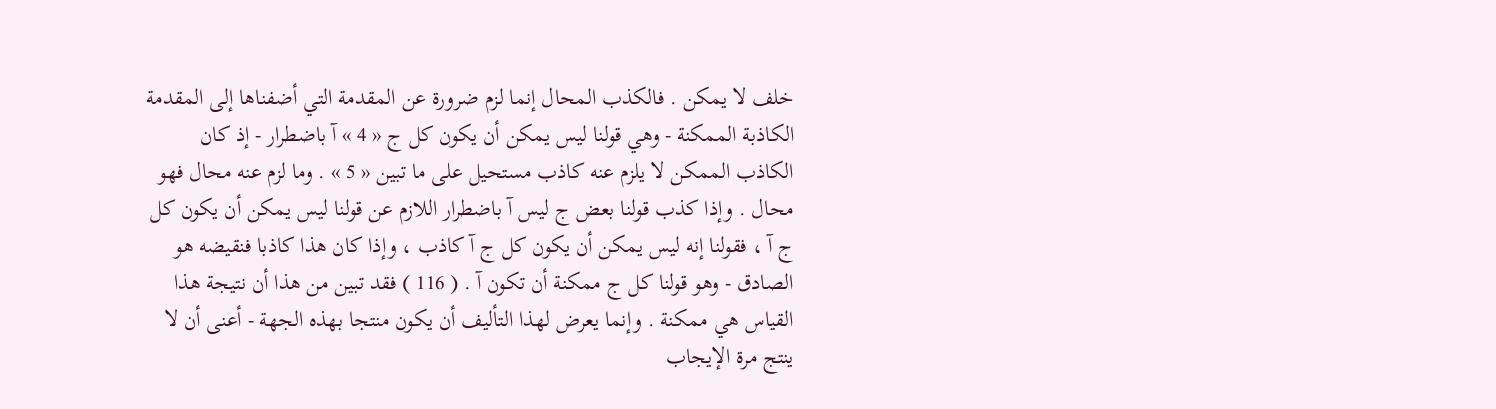خلف لا يمكن . فالكذب المحال إنما لزم ضرورة عن المقدمة التي أضفناها إلى المقدمة الكاذبة الممكنة - وهي قولنا ليس يمكن أن يكون كل ج « 4 » آ باضطرار - إذ كان الكاذب الممكن لا يلزم عنه كاذب مستحيل على ما تبين « 5 » . وما لزم عنه محال فهو محال . وإذا كذب قولنا بعض ج ليس آ باضطرار اللازم عن قولنا ليس يمكن أن يكون كل ج آ ، فقولنا إنه ليس يمكن أن يكون كل ج آ كاذب ، وإذا كان هذا كاذبا فنقيضه هو الصادق - وهو قولنا كل ج ممكنة أن تكون آ . ( 116 ) فقد تبين من هذا أن نتيجة هذا القياس هي ممكنة . وإنما يعرض لهذا التأليف أن يكون منتجا بهذه الجهة - أعنى أن لا ينتج مرة الإيجاب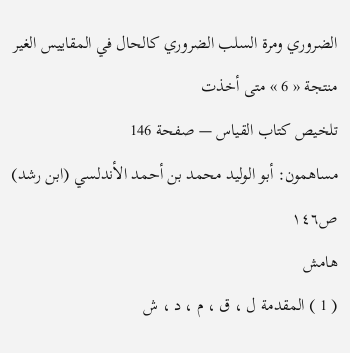الضروري ومرة السلب الضروري كالحال في المقاييس الغير منتجة « 6 » متى أخذت
تلخيص كتاب القياس — صفحة 146
مساهمون: أبو الوليد محمد بن أحمد الأندلسي (ابن رشد)
ص١٤٦
هامش
( 1 ) المقدمة ل ، ق ، م ، د ، ش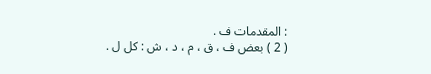: المقدمات ف .
( 2 ) بعض ف ، ق ، م ، د ، ش : كل ل .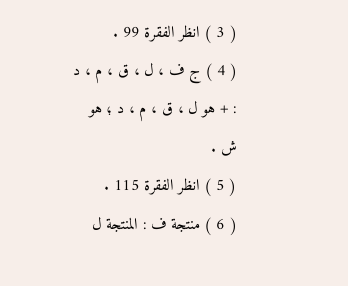( 3 ) انظر الفقرة 99 .
( 4 ) ج ف ، ل ، ق ، م ، د : + هو ل ، ق ، م ، د ؛ هو ش .
( 5 ) انظر الفقرة 115 .
( 6 ) منتجة ف : المنتجة ل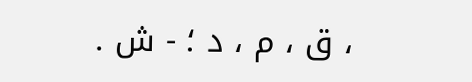، ق ، م ، د ؛ - ش .